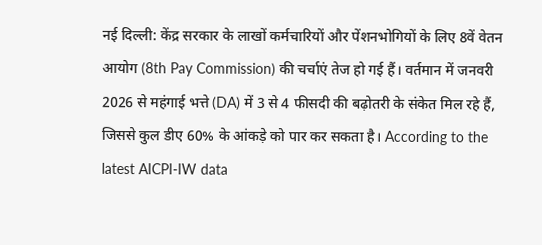नई दिल्ली: केंद्र सरकार के लाखों कर्मचारियों और पेंशनभोगियों के लिए 8वें वेतन आयोग (8th Pay Commission) की चर्चाएं तेज हो गई हैं। वर्तमान में जनवरी 2026 से महंगाई भत्ते (DA) में 3 से 4 फीसदी की बढ़ोतरी के संकेत मिल रहे हैं, जिससे कुल डीए 60% के आंकड़े को पार कर सकता है। According to the latest AICPI-IW data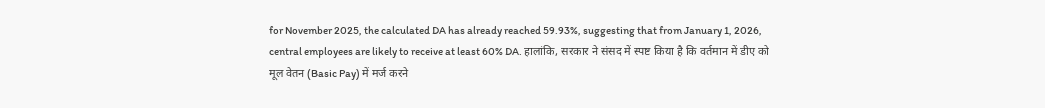for November 2025, the calculated DA has already reached 59.93%, suggesting that from January 1, 2026, central employees are likely to receive at least 60% DA. हालांकि, सरकार ने संसद में स्पष्ट किया है कि वर्तमान में डीए को मूल वेतन (Basic Pay) में मर्ज करने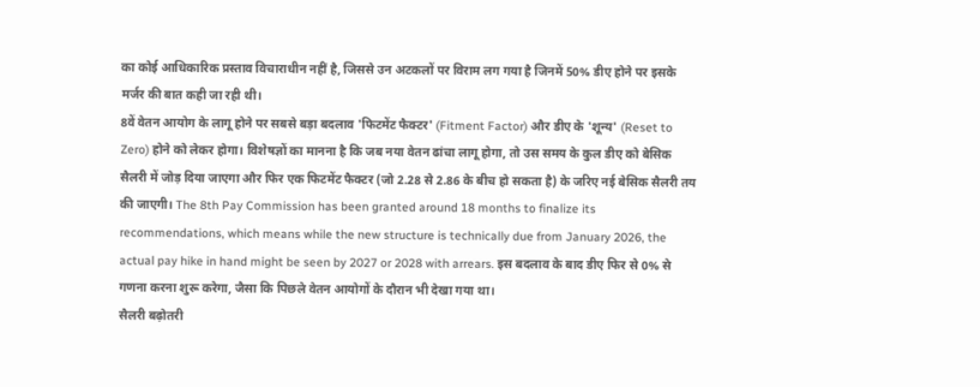का कोई आधिकारिक प्रस्ताव विचाराधीन नहीं है, जिससे उन अटकलों पर विराम लग गया है जिनमें 50% डीए होने पर इसके मर्जर की बात कही जा रही थी।
8वें वेतन आयोग के लागू होने पर सबसे बड़ा बदलाव 'फिटमेंट फैक्टर' (Fitment Factor) और डीए के 'शून्य' (Reset to Zero) होने को लेकर होगा। विशेषज्ञों का मानना है कि जब नया वेतन ढांचा लागू होगा, तो उस समय के कुल डीए को बेसिक सैलरी में जोड़ दिया जाएगा और फिर एक फिटमेंट फैक्टर (जो 2.28 से 2.86 के बीच हो सकता है) के जरिए नई बेसिक सैलरी तय की जाएगी। The 8th Pay Commission has been granted around 18 months to finalize its recommendations, which means while the new structure is technically due from January 2026, the actual pay hike in hand might be seen by 2027 or 2028 with arrears. इस बदलाव के बाद डीए फिर से 0% से गणना करना शुरू करेगा, जैसा कि पिछले वेतन आयोगों के दौरान भी देखा गया था।
सैलरी बढ़ोतरी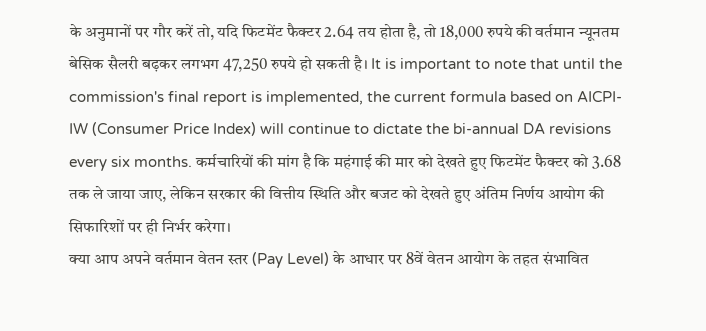के अनुमानों पर गौर करें तो, यदि फिटमेंट फैक्टर 2.64 तय होता है, तो 18,000 रुपये की वर्तमान न्यूनतम बेसिक सैलरी बढ़कर लगभग 47,250 रुपये हो सकती है। It is important to note that until the commission's final report is implemented, the current formula based on AICPI-IW (Consumer Price Index) will continue to dictate the bi-annual DA revisions every six months. कर्मचारियों की मांग है कि महंगाई की मार को देखते हुए फिटमेंट फैक्टर को 3.68 तक ले जाया जाए, लेकिन सरकार की वित्तीय स्थिति और बजट को देखते हुए अंतिम निर्णय आयोग की सिफारिशों पर ही निर्भर करेगा।
क्या आप अपने वर्तमान वेतन स्तर (Pay Level) के आधार पर 8वें वेतन आयोग के तहत संभावित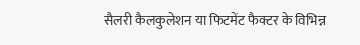सैलरी कैलकुलेशन या फिटमेंट फैक्टर के विभिन्न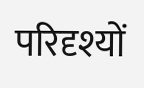परिदृश्यों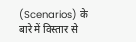(Scenarios) के बारे में विस्तार से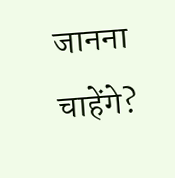जानना चाहेंगे?